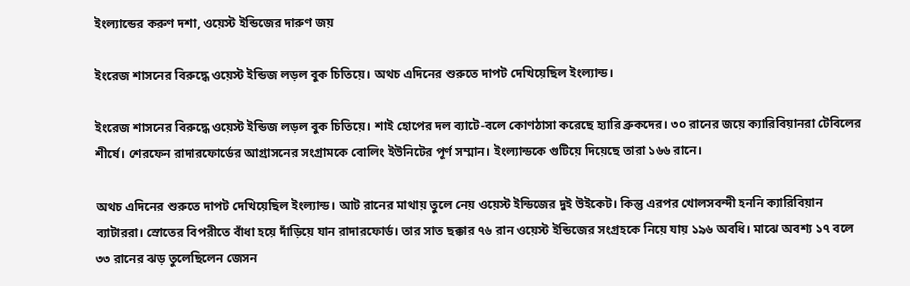ইংল্যান্ডের করুণ দশা, ওয়েস্ট ইন্ডিজের দারুণ জয়

ইংরেজ শাসনের বিরুদ্ধে ওয়েস্ট ইন্ডিজ লড়ল বুক চিতিয়ে। অথচ এদিনের শুরুতে দাপট দেখিয়েছিল ইংল্যান্ড।

ইংরেজ শাসনের বিরুদ্ধে ওয়েস্ট ইন্ডিজ লড়ল বুক চিতিয়ে। শাই হোপের দল ব্যাটে-বলে কোণঠাসা করেছে হ্যারি ব্রুকদের। ৩০ রানের জয়ে ক্যারিবিয়ানরা টেবিলের শীর্ষে। শেরফেন রাদারফোর্ডের আগ্রাসনের সংগ্রামকে বোলিং ইউনিটের পূর্ণ সম্মান। ইংল্যান্ডকে গুটিয়ে দিয়েছে তারা ১৬৬ রানে।

অথচ এদিনের শুরুতে দাপট দেখিয়েছিল ইংল্যান্ড। আট রানের মাথায় তুলে নেয় ওয়েস্ট ইন্ডিজের দুই উইকেট। কিন্তু এরপর খোলসবন্দী হননি ক্যারিবিয়ান ব্যাটাররা। স্রোতের বিপরীতে বাঁধা হয়ে দাঁড়িয়ে যান রাদারফোর্ড। তার সাত ছক্কার ৭৬ রান ওয়েস্ট ইন্ডিজের সংগ্রহকে নিয়ে যায় ১৯৬ অবধি। মাঝে অবশ্য ১৭ বলে ৩৩ রানের ঝড় তুলেছিলেন জেসন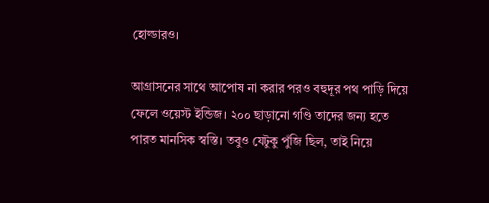হোল্ডারও।

আগ্রাসনের সাথে আপোষ না করার পরও বহুদূর পথ পাড়ি দিয়ে ফেলে ওয়েস্ট ইন্ডিজ। ২০০ ছাড়ানো গণ্ডি তাদের জন্য হতে পারত মানসিক স্বস্তি। তবুও যেটুকু পুঁজি ছিল, তাই নিয়ে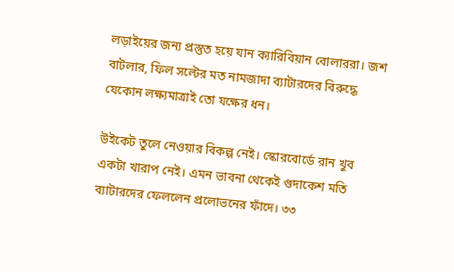লড়াইয়ের জন্য প্রস্তুত হয়ে যান ক্যারিবিয়ান বোলাররা। জশ বাটলার, ফিল সল্টের মত নামজাদা ব্যাটারদের বিরুদ্ধে যেকোন লক্ষ্যমাত্রাই তো যক্ষের ধন।

উইকেট তুলে নেওয়ার বিকল্প নেই। স্কোরবোর্ডে রান খুব একটা খারাপ নেই। এমন ভাবনা থেকেই গুদাকেশ মতি ব্যাটারদের ফেললেন প্রলোভনের ফাঁদে। ৩৩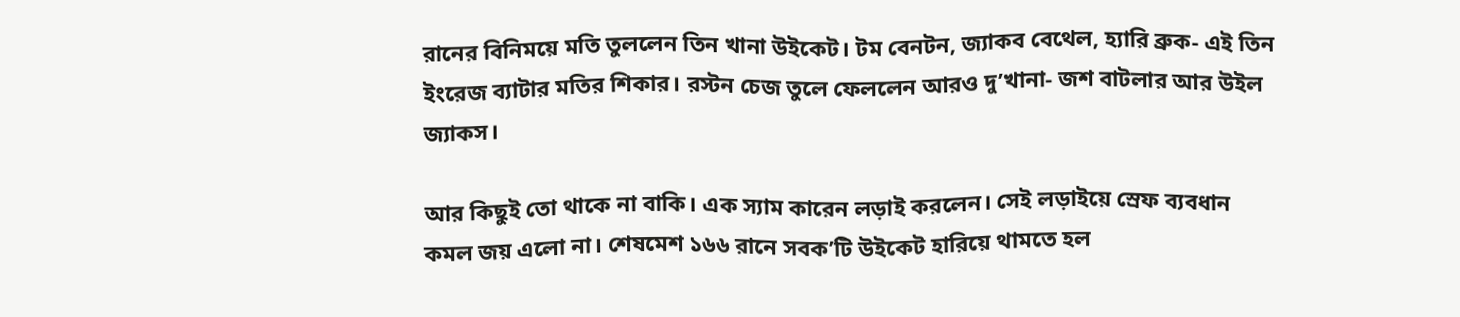রানের বিনিময়ে মতি তুললেন তিন খানা উইকেট। টম বেনটন, জ্যাকব বেথেল, হ্যারি ব্রুক- এই তিন ইংরেজ ব্যাটার মতির শিকার। রস্টন চেজ তুলে ফেললেন আরও দু’খানা- জশ বাটলার আর উইল জ্যাকস।

আর কিছুই তো থাকে না বাকি। এক স্যাম কারেন লড়াই করলেন। সেই লড়াইয়ে স্রেফ ব্যবধান কমল জয় এলো না। শেষমেশ ১৬৬ রানে সবক’টি উইকেট হারিয়ে থামতে হল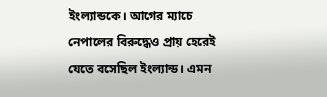ইংল্যান্ডকে। আগের ম্যাচে নেপালের বিরুদ্ধেও প্রায় হেরেই যেতে বসেছিল ইংল্যান্ড। এমন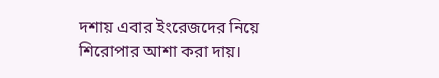দশায় এবার ইংরেজদের নিয়ে শিরোপার আশা করা দায়।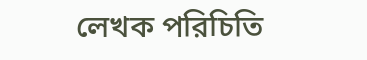লেখক পরিচিতি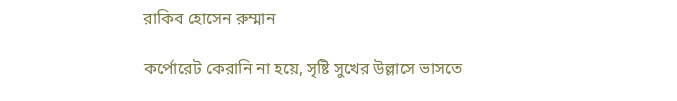রাকিব হোসেন রুম্মান

কর্পোরেট কেরানি না হয়ে, সৃষ্টি সুখের উল্লাসে ভাসতে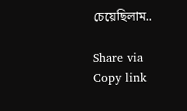চেয়েছিলাম..

Share via
Copy link